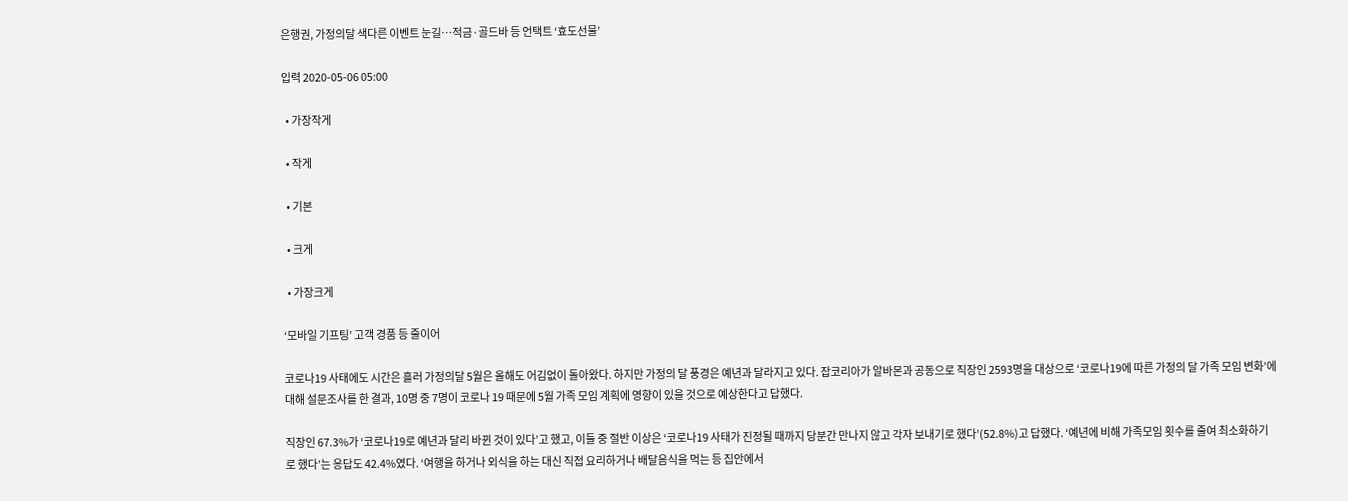은행권, 가정의달 색다른 이벤트 눈길…적금·골드바 등 언택트 ‘효도선물’

입력 2020-05-06 05:00

  • 가장작게

  • 작게

  • 기본

  • 크게

  • 가장크게

‘모바일 기프팅’ 고객 경품 등 줄이어

코로나19 사태에도 시간은 흘러 가정의달 5월은 올해도 어김없이 돌아왔다. 하지만 가정의 달 풍경은 예년과 달라지고 있다. 잡코리아가 알바몬과 공동으로 직장인 2593명을 대상으로 ‘코로나19에 따른 가정의 달 가족 모임 변화’에 대해 설문조사를 한 결과, 10명 중 7명이 코로나 19 때문에 5월 가족 모임 계획에 영향이 있을 것으로 예상한다고 답했다.

직장인 67.3%가 ‘코로나19로 예년과 달리 바뀐 것이 있다’고 했고, 이들 중 절반 이상은 ‘코로나19 사태가 진정될 때까지 당분간 만나지 않고 각자 보내기로 했다’(52.8%)고 답했다. ‘예년에 비해 가족모임 횟수를 줄여 최소화하기로 했다’는 응답도 42.4%였다. ‘여행을 하거나 외식을 하는 대신 직접 요리하거나 배달음식을 먹는 등 집안에서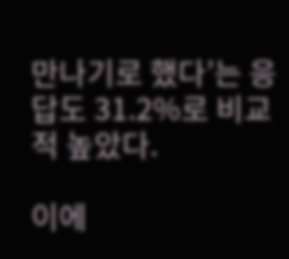만나기로 했다’는 응답도 31.2%로 비교적 높았다.

이에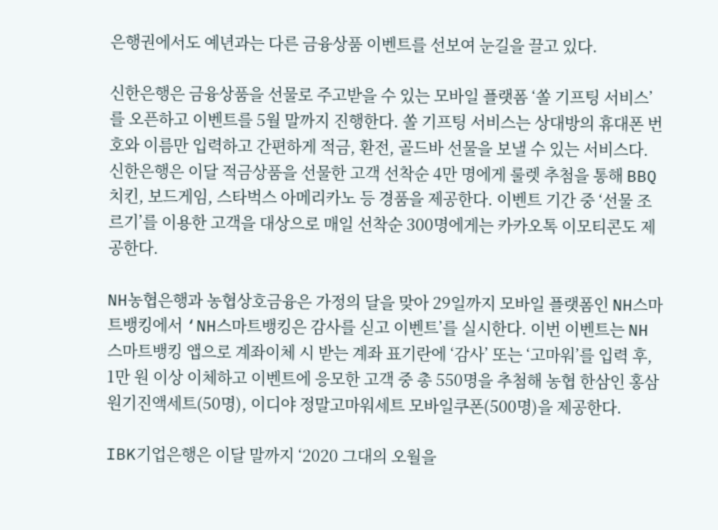은행권에서도 예년과는 다른 금융상품 이벤트를 선보여 눈길을 끌고 있다.

신한은행은 금융상품을 선물로 주고받을 수 있는 모바일 플랫폼 ‘쏠 기프팅 서비스’를 오픈하고 이벤트를 5월 말까지 진행한다. 쏠 기프팅 서비스는 상대방의 휴대폰 번호와 이름만 입력하고 간편하게 적금, 환전, 골드바 선물을 보낼 수 있는 서비스다. 신한은행은 이달 적금상품을 선물한 고객 선착순 4만 명에게 룰렛 추첨을 통해 BBQ치킨, 보드게임, 스타벅스 아메리카노 등 경품을 제공한다. 이벤트 기간 중 ‘선물 조르기’를 이용한 고객을 대상으로 매일 선착순 300명에게는 카카오톡 이모티콘도 제공한다.

NH농협은행과 농협상호금융은 가정의 달을 맞아 29일까지 모바일 플랫폼인 NH스마트뱅킹에서 ‘NH스마트뱅킹은 감사를 싣고 이벤트’를 실시한다. 이번 이벤트는 NH스마트뱅킹 앱으로 계좌이체 시 받는 계좌 표기란에 ‘감사’ 또는 ‘고마워’를 입력 후, 1만 원 이상 이체하고 이벤트에 응모한 고객 중 총 550명을 추첨해 농협 한삼인 홍삼 원기진액세트(50명), 이디야 정말고마워세트 모바일쿠폰(500명)을 제공한다.

IBK기업은행은 이달 말까지 ‘2020 그대의 오월을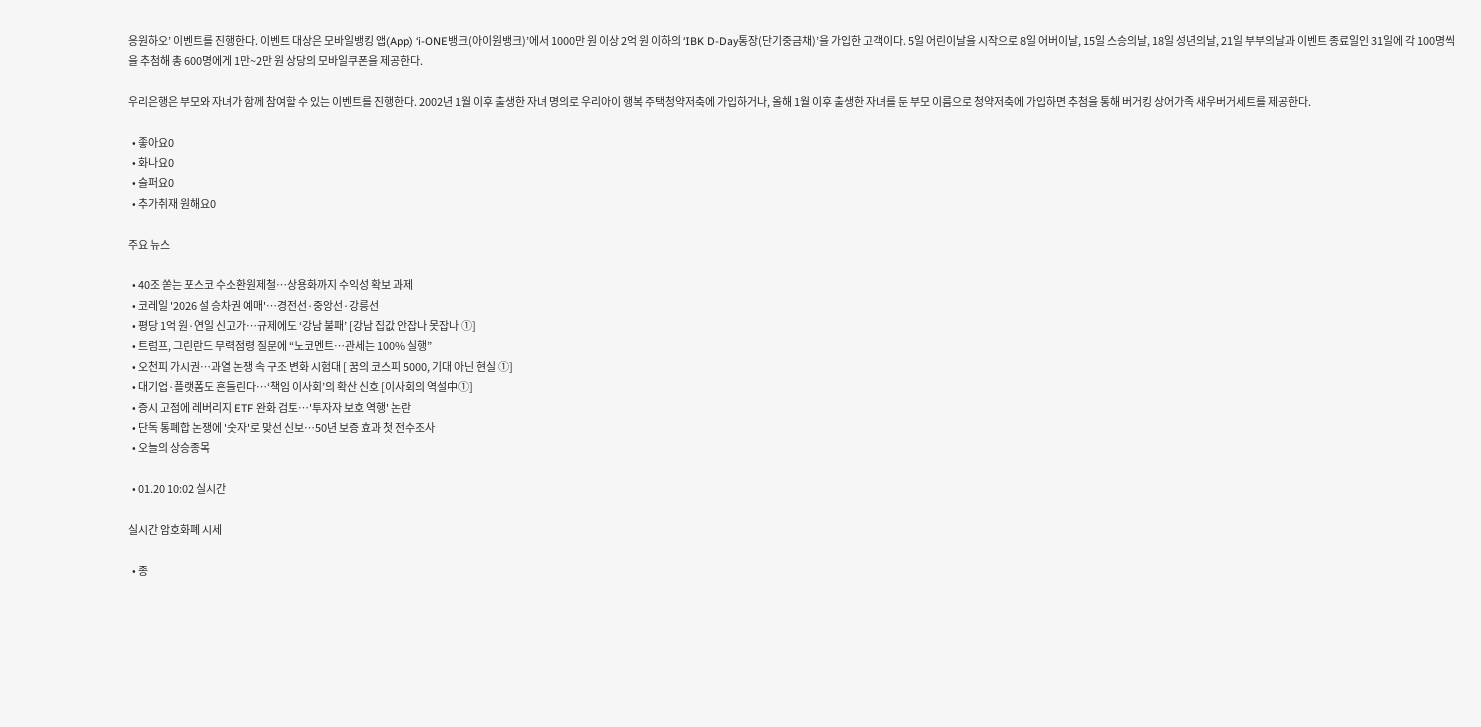응원하오’ 이벤트를 진행한다. 이벤트 대상은 모바일뱅킹 앱(App) ‘i-ONE뱅크(아이원뱅크)’에서 1000만 원 이상 2억 원 이하의 ‘IBK D-Day통장(단기중금채)’을 가입한 고객이다. 5일 어린이날을 시작으로 8일 어버이날, 15일 스승의날, 18일 성년의날, 21일 부부의날과 이벤트 종료일인 31일에 각 100명씩을 추첨해 총 600명에게 1만~2만 원 상당의 모바일쿠폰을 제공한다.

우리은행은 부모와 자녀가 함께 참여할 수 있는 이벤트를 진행한다. 2002년 1월 이후 출생한 자녀 명의로 우리아이 행복 주택청약저축에 가입하거나, 올해 1월 이후 출생한 자녀를 둔 부모 이름으로 청약저축에 가입하면 추첨을 통해 버거킹 상어가족 새우버거세트를 제공한다.

  • 좋아요0
  • 화나요0
  • 슬퍼요0
  • 추가취재 원해요0

주요 뉴스

  • 40조 쏟는 포스코 수소환원제철⋯상용화까지 수익성 확보 과제
  • 코레일 '2026 설 승차권 예매'…경전선·중앙선·강릉선
  • 평당 1억 원·연일 신고가…규제에도 ‘강남 불패’ [강남 집값 안잡나 못잡나 ①]
  • 트럼프, 그린란드 무력점령 질문에 “노코멘트…관세는 100% 실행”
  • 오천피 가시권…과열 논쟁 속 구조 변화 시험대 [ 꿈의 코스피 5000, 기대 아닌 현실 ①]
  • 대기업·플랫폼도 흔들린다…‘책임 이사회’의 확산 신호 [이사회의 역설中①]
  • 증시 고점에 레버리지 ETF 완화 검토…'투자자 보호 역행' 논란
  • 단독 통폐합 논쟁에 '숫자'로 맞선 신보⋯50년 보증 효과 첫 전수조사
  • 오늘의 상승종목

  • 01.20 10:02 실시간

실시간 암호화폐 시세

  • 종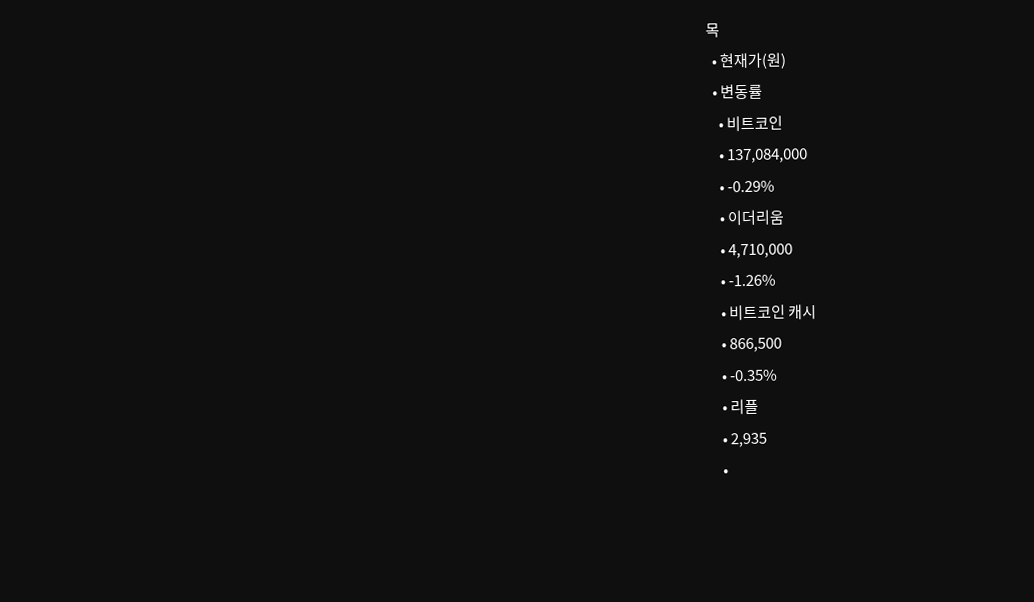목
  • 현재가(원)
  • 변동률
    • 비트코인
    • 137,084,000
    • -0.29%
    • 이더리움
    • 4,710,000
    • -1.26%
    • 비트코인 캐시
    • 866,500
    • -0.35%
    • 리플
    • 2,935
    •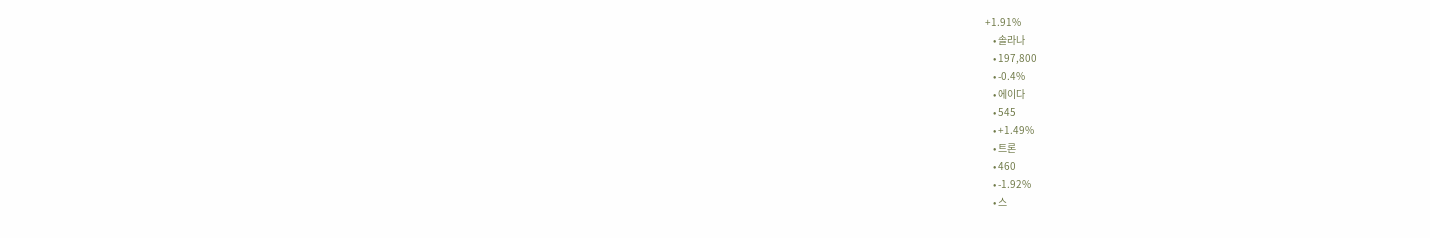+1.91%
    • 솔라나
    • 197,800
    • -0.4%
    • 에이다
    • 545
    • +1.49%
    • 트론
    • 460
    • -1.92%
    • 스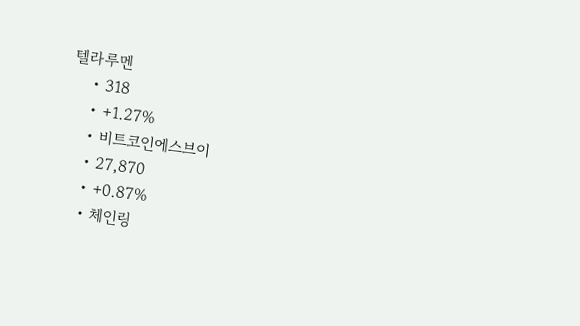텔라루멘
    • 318
    • +1.27%
    • 비트코인에스브이
    • 27,870
    • +0.87%
    • 체인링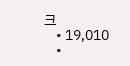크
    • 19,010
    •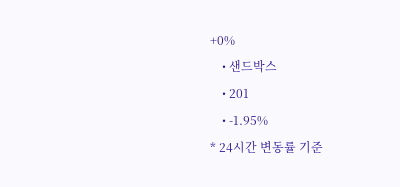+0%
    • 샌드박스
    • 201
    • -1.95%
* 24시간 변동률 기준